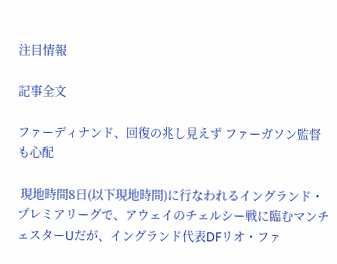注目情報

記事全文

ファーディナンド、回復の兆し見えず ファーガソン監督も心配

 現地時間8日(以下現地時間)に行なわれるイングランド・プレミアリーグで、アウェイのチェルシー戦に臨むマンチェスターUだが、イングランド代表DFリオ・ファ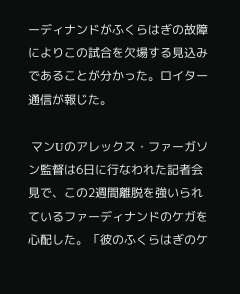ーディナンドがふくらはぎの故障によりこの試合を欠場する見込みであることが分かった。ロイター通信が報じた。

 マンUのアレックス・ファーガソン監督は6日に行なわれた記者会見で、この2週間離脱を強いられているファーディナンドのケガを心配した。「彼のふくらはぎのケ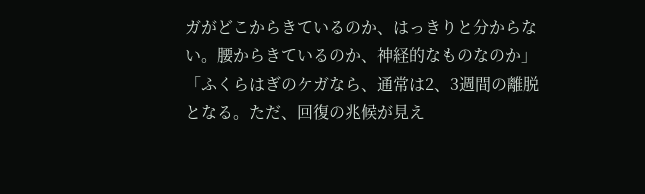ガがどこからきているのか、はっきりと分からない。腰からきているのか、神経的なものなのか」「ふくらはぎのケガなら、通常は2、3週間の離脱となる。ただ、回復の兆候が見え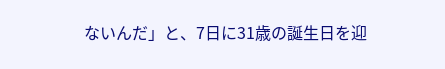ないんだ」と、7日に31歳の誕生日を迎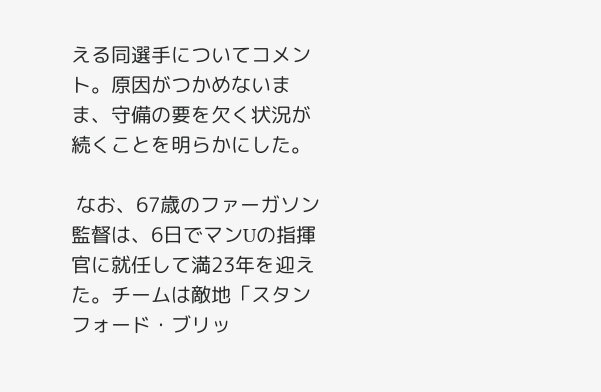える同選手についてコメント。原因がつかめないまま、守備の要を欠く状況が続くことを明らかにした。

 なお、67歳のファーガソン監督は、6日でマンUの指揮官に就任して満23年を迎えた。チームは敵地「スタンフォード・ブリッ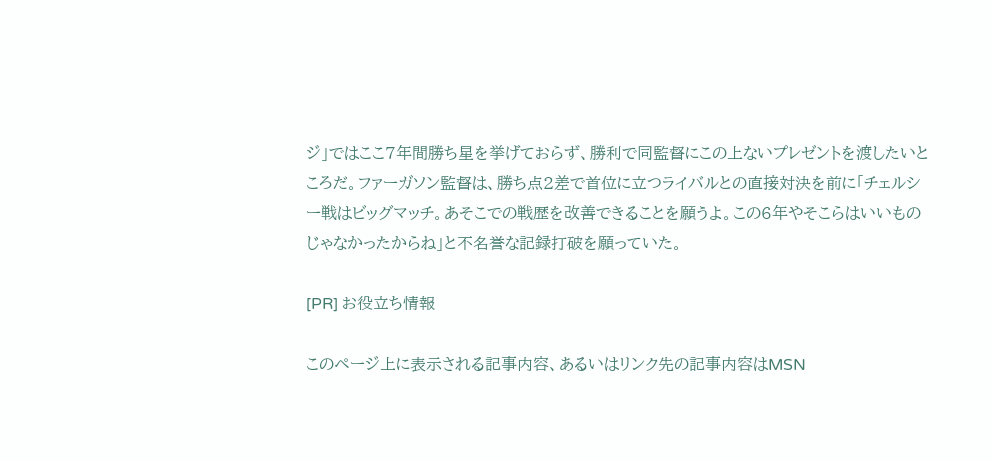ジ」ではここ7年間勝ち星を挙げておらず、勝利で同監督にこの上ないプレゼントを渡したいところだ。ファーガソン監督は、勝ち点2差で首位に立つライバルとの直接対決を前に「チェルシー戦はビッグマッチ。あそこでの戦歴を改善できることを願うよ。この6年やそこらはいいものじゃなかったからね」と不名誉な記録打破を願っていた。

[PR] お役立ち情報

このページ上に表示される記事内容、あるいはリンク先の記事内容はMSN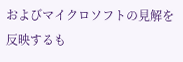およびマイクロソフトの見解を反映するも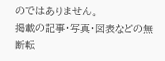のではありません。
掲載の記事・写真・図表などの無断転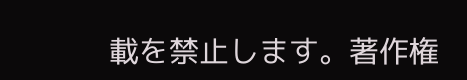載を禁止します。著作権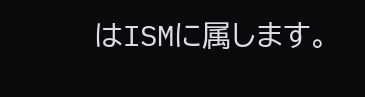はISMに属します。